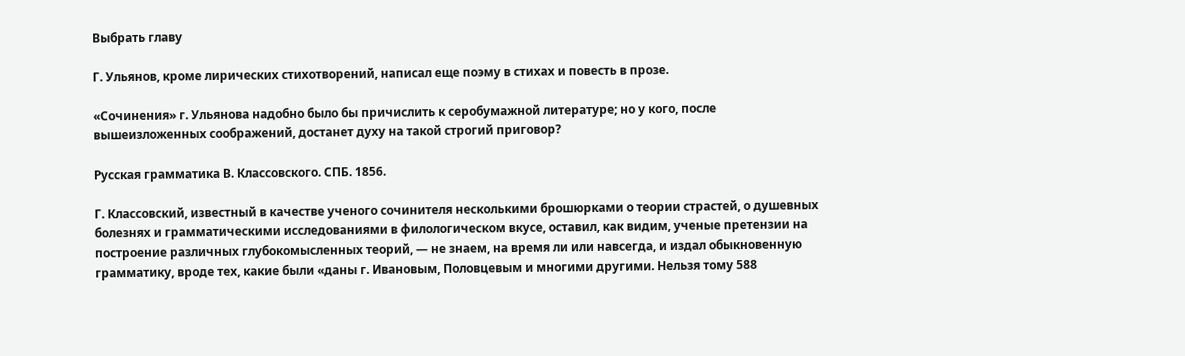Выбрать главу

Г. Ульянов, кроме лирических стихотворений, написал еще поэму в стихах и повесть в прозе.

«Сочинения» г. Ульянова надобно было бы причислить к серобумажной литературе; но у кого, после вышеизложенных соображений, достанет духу на такой строгий приговор?

Русская грамматика В. Классовского. СПБ. 1856.

Г. Классовский, известный в качестве ученого сочинителя несколькими брошюрками о теории страстей, о душевных болезнях и грамматическими исследованиями в филологическом вкусе, оставил, как видим, ученые претензии на построение различных глубокомысленных теорий, — не знаем, на время ли или навсегда, и издал обыкновенную грамматику, вроде тех, какие были «даны г. Ивановым, Половцевым и многими другими. Нельзя тому 588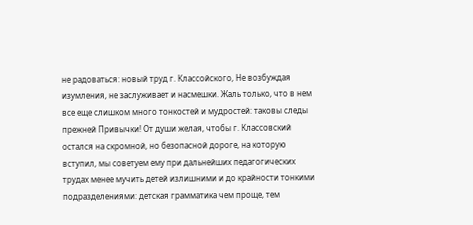не радоваться: новый труд г. Классойского, Не возбуждая изумления, не заслуживает и насмешки. Жаль только, что в нем все еще слишком много тонкостей и мудростей: таковы следы прежней Привычки! От души желая, чтобы г. Классовский остался на скромной, но безопасной дороге, на которую вступил, мы советуем ему при дальнейших педагогических трудах менее мучить детей излишними и до крайности тонкими подразделениями: детская грамматика чем проще, тем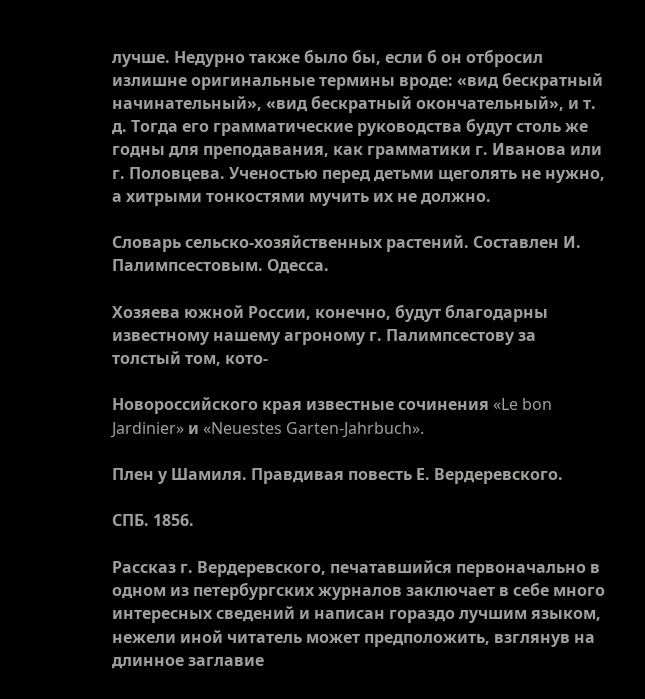лучше. Недурно также было бы, если б он отбросил излишне оригинальные термины вроде: «вид бескратный начинательный», «вид бескратный окончательный», и т. д. Тогда его грамматические руководства будут столь же годны для преподавания, как грамматики г. Иванова или г. Половцева. Ученостью перед детьми щеголять не нужно, а хитрыми тонкостями мучить их не должно.

Словарь сельско-хозяйственных растений. Составлен И. Палимпсестовым. Одесса.

Хозяева южной России, конечно, будут благодарны известному нашему агроному г. Палимпсестову за толстый том, кото-

Новороссийского края известные сочинения «Le bon Jardinier» и «Neuestes Garten-Jahrbuch».

Плен у Шамиля. Правдивая повесть Е. Вердеревского.

СПБ. 1856.

Рассказ г. Вердеревского, печатавшийся первоначально в одном из петербургских журналов заключает в себе много интересных сведений и написан гораздо лучшим языком, нежели иной читатель может предположить, взглянув на длинное заглавие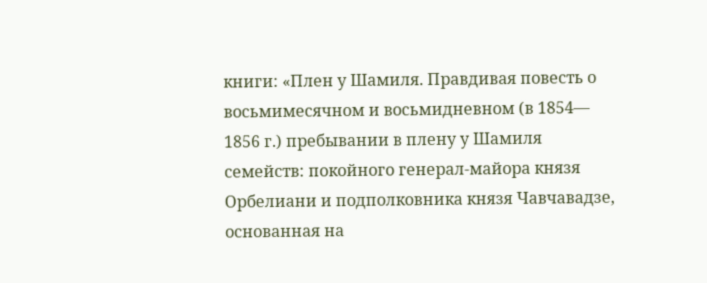книги: «Плен у Шамиля. Правдивая повесть о восьмимесячном и восьмидневном (в 1854— 1856 г.) пребывании в плену у Шамиля семейств: покойного генерал-майора князя Орбелиани и подполковника князя Чавчавадзе, основанная на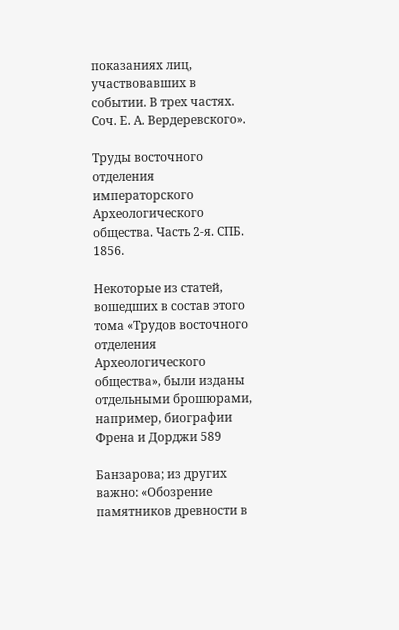показаниях лиц, участвовавших в событии. В трех частях. Соч. Е. А. Вердеревского».

Труды восточного отделения императорского Археологического общества. Часть 2-я. СПБ. 1856.

Некоторые из статей, вошедших в состав этого тома «Трудов восточного отделения Археологического общества», были изданы отдельными брошюрами, например, биографии Френа и Дорджи 589

Банзарова; из других важно: «Обозрение памятников древности в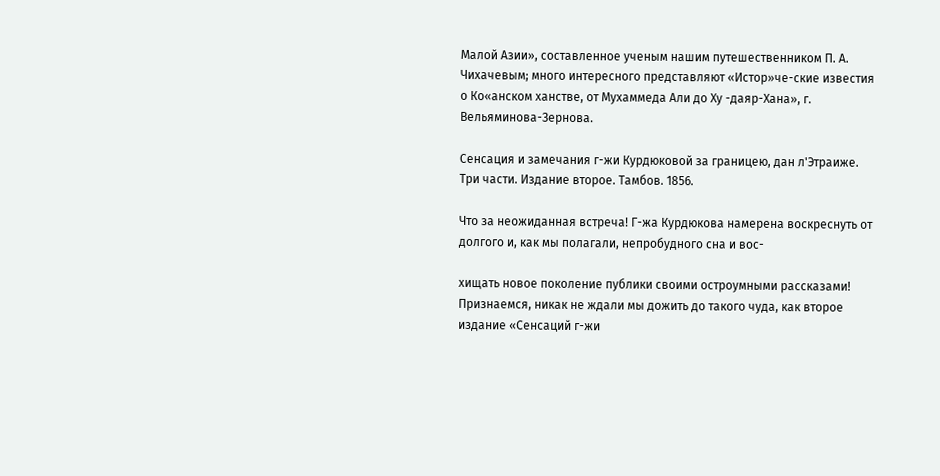Малой Азии», составленное ученым нашим путешественником П. А. Чихачевым; много интересного представляют «Истор»че-ские известия о Ко«анском ханстве, от Мухаммеда Али до Ху -даяр-Хана», г. Вельяминова-Зернова.

Сенсация и замечания г-жи Курдюковой за границею, дан л'Этраиже. Три части. Издание второе. Тамбов. 1856.

Что за неожиданная встреча! Г-жа Курдюкова намерена воскреснуть от долгого и, как мы полагали, непробудного сна и вос-

хищать новое поколение публики своими остроумными рассказами! Признаемся, никак не ждали мы дожить до такого чуда, как второе издание «Сенсаций г-жи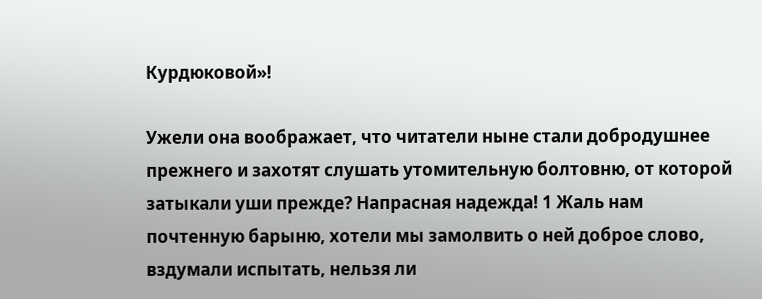Курдюковой»!

Ужели она воображает, что читатели ныне стали добродушнее прежнего и захотят слушать утомительную болтовню, от которой затыкали уши прежде? Напрасная надежда! 1 Жаль нам почтенную барыню, хотели мы замолвить о ней доброе слово, вздумали испытать, нельзя ли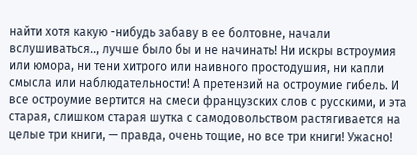найти хотя какую -нибудь забаву в ее болтовне, начали вслушиваться.., лучше было бы и не начинать! Ни искры встроумия или юмора, ни тени хитрого или наивного простодушия, ни капли смысла или наблюдательности! А претензий на остроумие гибель. И все остроумие вертится на смеси французских слов с русскими, и эта старая, слишком старая шутка с самодовольством растягивается на целые три книги, — правда, очень тощие, но все три книги! Ужасно!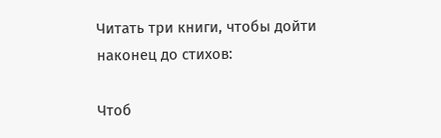Читать три книги, чтобы дойти наконец до стихов:

Чтоб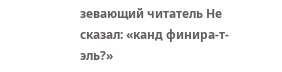зевающий читатель Не сказал: «канд финира-т-эль?»